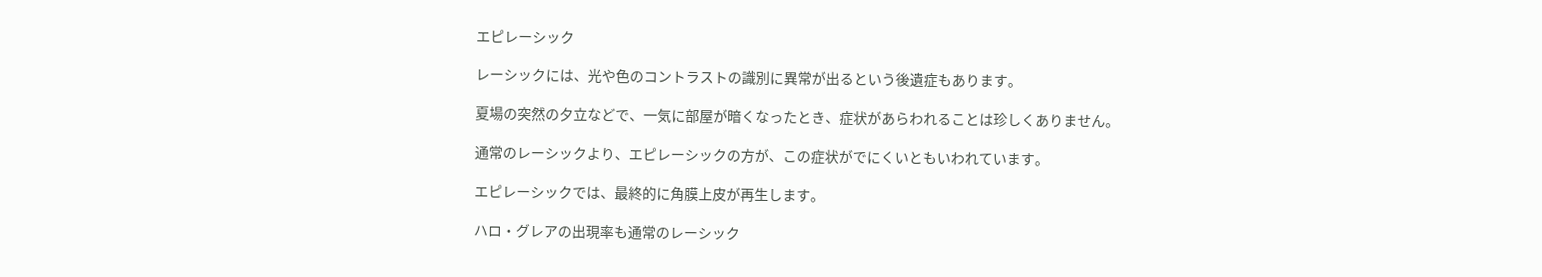エピレーシック

レーシックには、光や色のコントラストの識別に異常が出るという後遺症もあります。

夏場の突然の夕立などで、一気に部屋が暗くなったとき、症状があらわれることは珍しくありません。

通常のレーシックより、エピレーシックの方が、この症状がでにくいともいわれています。

エピレーシックでは、最終的に角膜上皮が再生します。

ハロ・グレアの出現率も通常のレーシック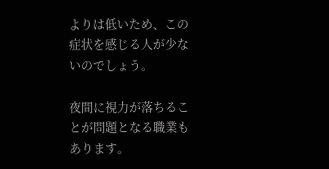よりは低いため、この症状を感じる人が少ないのでしょう。

夜間に視力が落ちることが問題となる職業もあります。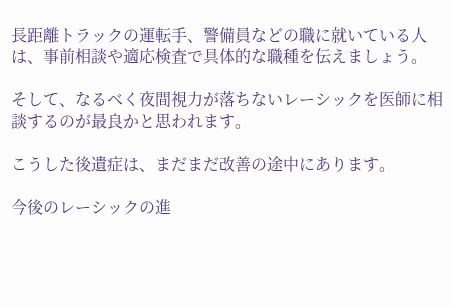長距離トラックの運転手、警備員などの職に就いている人は、事前相談や適応検査で具体的な職種を伝えましょう。

そして、なるべく夜間視力が落ちないレーシックを医師に相談するのが最良かと思われます。

こうした後遺症は、まだまだ改善の途中にあります。

今後のレーシックの進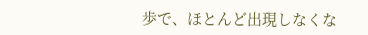歩で、ほとんど出現しなくな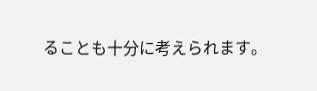ることも十分に考えられます。